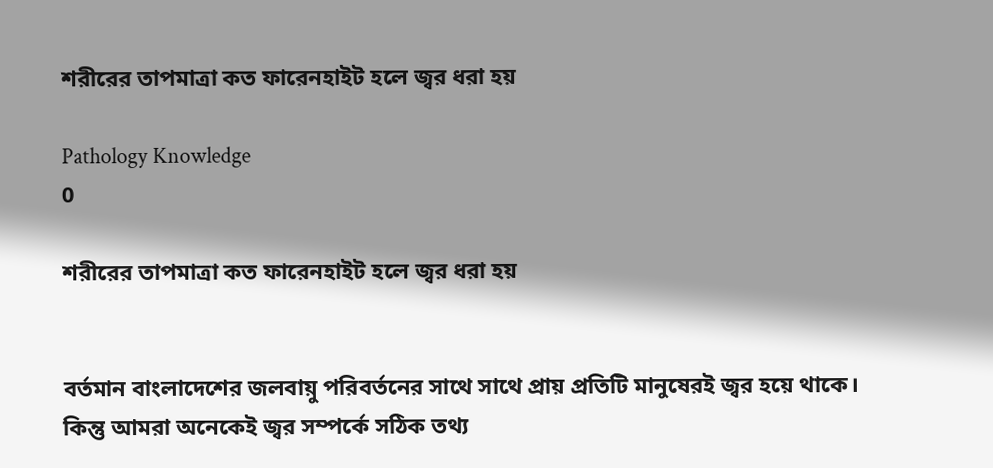শরীরের তাপমাত্রা কত ফারেনহাইট হলে জ্বর ধরা হয়

Pathology Knowledge
0

শরীরের তাপমাত্রা কত ফারেনহাইট হলে জ্বর ধরা হয়


বর্তমান বাংলাদেশের জলবায়ু পরিবর্তনের সাথে সাথে প্রায় প্রতিটি মানুষেরই জ্বর হয়ে থাকে। কিন্তু আমরা অনেকেই জ্বর সম্পর্কে সঠিক তথ্য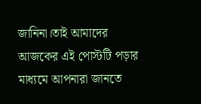জানিনা।তাই আমাদের আজকের এই পোস্টটি পড়ার মাধ্যমে আপনারা জানতে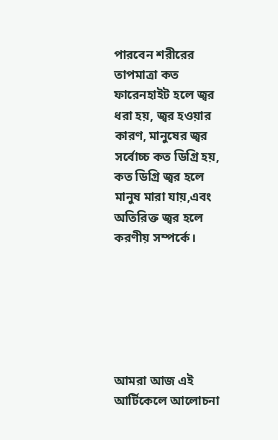পারবেন শরীরের তাপমাত্রা কত ফারেনহাইট হলে জ্বর ধরা হয়, জ্বর হওয়ার কারণ, মানুষের জ্বর সর্বোচ্চ কত ডিগ্রি হয়, কত ডিগ্রি জ্বর হলে মানুষ মারা যায়,এবং  অতিরিক্ত জ্বর হলে করণীয় সম্পর্কে।






আমরা আজ এই আর্টিকেলে আলোচনা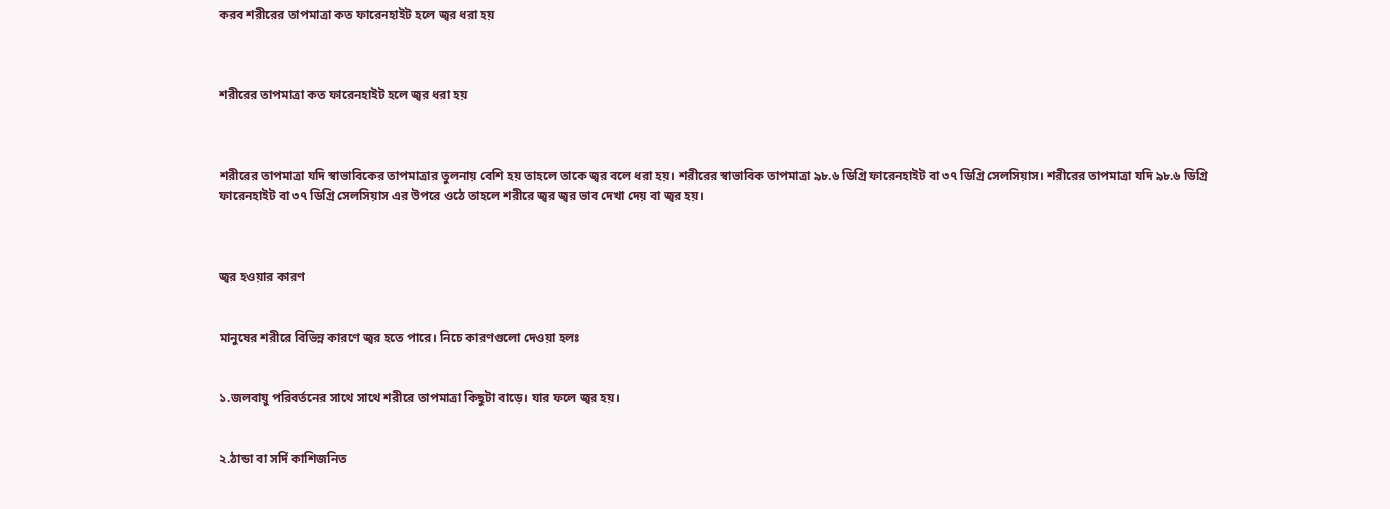করব শরীরের তাপমাত্রা কত ফারেনহাইট হলে জ্বর ধরা হয়



শরীরের তাপমাত্রা কত ফারেনহাইট হলে জ্বর ধরা হয়



শরীরের তাপমাত্রা যদি স্বাভাবিকের তাপমাত্রার তুলনায় বেশি হয় তাহলে তাকে জ্বর বলে ধরা হয়। শরীরের স্বাভাবিক তাপমাত্রা ৯৮.৬ ডিগ্রি ফারেনহাইট বা ৩৭ ডিগ্রি সেলসিয়াস। শরীরের তাপমাত্রা যদি ৯৮.৬ ডিগ্রি ফারেনহাইট বা ৩৭ ডিগ্রি সেলসিয়াস এর উপরে ওঠে তাহলে শরীরে জ্বর জ্বর ভাব দেখা দেয় বা জ্বর হয়।



জ্বর হওয়ার কারণ


মানুষের শরীরে বিভিন্ন কারণে জ্বর হতে পারে। নিচে কারণগুলো দেওয়া হলঃ


১.জলবায়ু পরিবর্তনের সাথে সাথে শরীরে তাপমাত্রা কিছুটা বাড়ে। যার ফলে জ্বর হয়।


২.ঠান্ডা বা সর্দি কাশিজনিত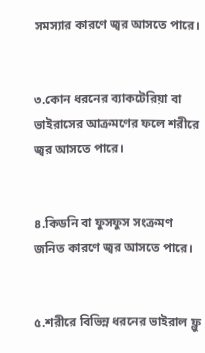সমস্যার কারণে জ্বর আসতে পারে।


৩.কোন ধরনের ব্যাকটেরিয়া বা ভাইরাসের আক্রমণের ফলে শরীরে জ্বর আসতে পারে।


৪.কিডনি বা ফুসফুস সংক্রমণ জনিত কারণে জ্বর আসতে পারে।


৫.শরীরে বিভিন্ন ধরনের ভাইরাল ফ্লু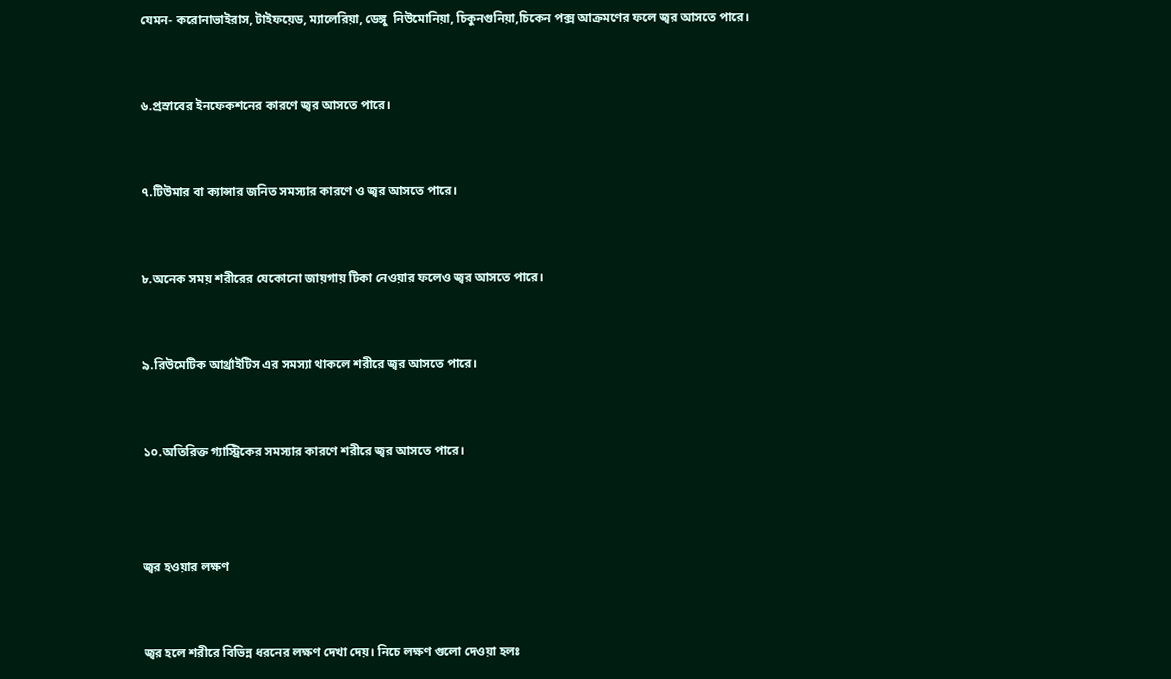যেমন- করোনাভাইরাস, টাইফয়েড, ম্যালেরিয়া, ডেঙ্গু  নিউমোনিয়া, চিকুনগুনিয়া,চিকেন পক্স আক্রমণের ফলে জ্বর আসতে পারে।


৬.প্রস্রাবের ইনফেকশনের কারণে জ্বর আসতে পারে।


৭.টিউমার বা ক্যান্সার জনিত সমস্যার কারণে ও জ্বর আসতে পারে।


৮.অনেক সময় শরীরের যেকোনো জায়গায় টিকা নেওয়ার ফলেও জ্বর আসতে পারে।


৯.রিউমেটিক আর্থ্রাইটিস এর সমস্যা থাকলে শরীরে জ্বর আসতে পারে।


১০.অতিরিক্ত গ্যাস্ট্রিকের সমস্যার কারণে শরীরে জ্বর আসতে পারে।



জ্বর হওয়ার লক্ষণ


জ্বর হলে শরীরে বিভিন্ন ধরনের লক্ষণ দেখা দেয়। নিচে লক্ষণ গুলো দেওয়া হলঃ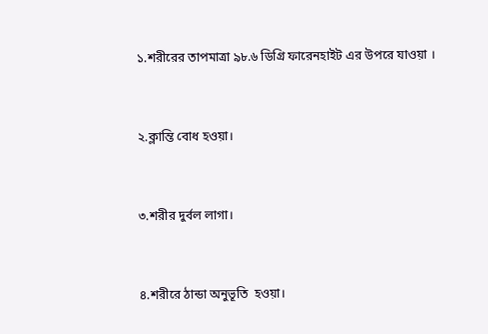১.শরীরের তাপমাত্রা ৯৮.৬ ডিগ্রি ফারেনহাইট এর উপরে যাওয়া ।


২.ক্লান্তি বোধ হওয়া।


৩.শরীর দুর্বল লাগা।


৪.শরীরে ঠান্ডা অনুভূতি  হওয়া।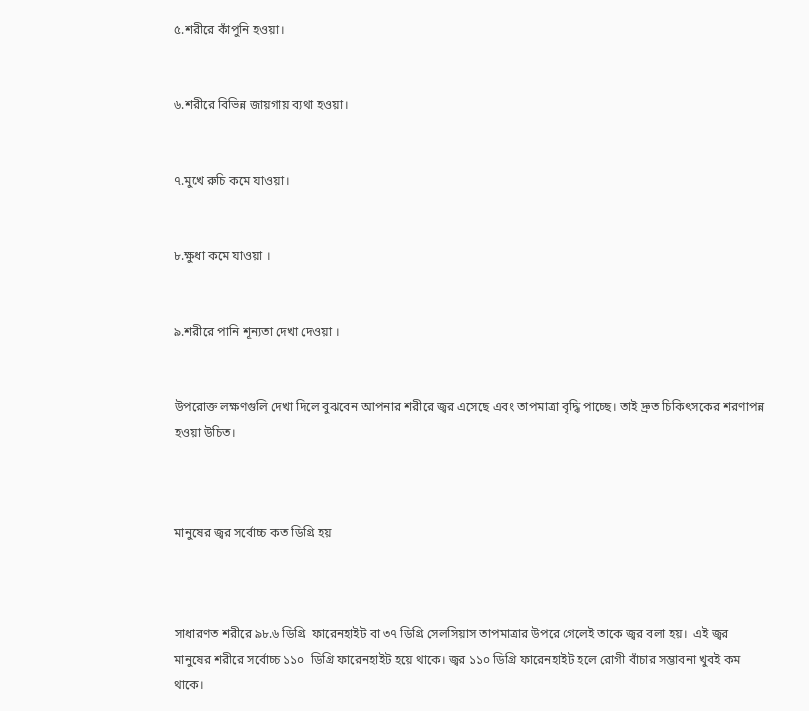৫.শরীরে কাঁপুনি হওয়া।


৬.শরীরে বিভিন্ন জায়গায় ব্যথা হওয়া।


৭.মুখে রুচি কমে যাওয়া।


৮.ক্ষুধা কমে যাওয়া ।


৯.শরীরে পানি শূন্যতা দেখা দেওয়া ।


উপরোক্ত লক্ষণগুলি দেখা দিলে বুঝবেন আপনার শরীরে জ্বর এসেছে এবং তাপমাত্রা বৃদ্ধি পাচ্ছে। তাই দ্রুত চিকিৎসকের শরণাপন্ন হওয়া উচিত।



মানুষের জ্বর সর্বোচ্চ কত ডিগ্রি হয়



সাধারণত শরীরে ৯৮.৬ ডিগ্রি  ফারেনহাইট বা ৩৭ ডিগ্রি সেলসিয়াস তাপমাত্রার উপরে গেলেই তাকে জ্বর বলা হয়।  এই জ্বর মানুষের শরীরে সর্বোচ্চ ১১০  ডিগ্রি ফারেনহাইট হয়ে থাকে। জ্বর ১১০ ডিগ্রি ফারেনহাইট হলে রোগী বাঁচার সম্ভাবনা খুবই কম থাকে।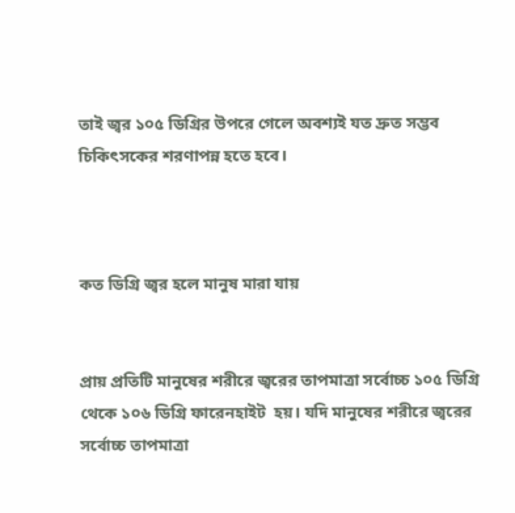তাই জ্বর ১০৫ ডিগ্রির উপরে গেলে অবশ্যই যত দ্রুত সম্ভব চিকিৎসকের শরণাপন্ন হতে হবে।



কত ডিগ্রি জ্বর হলে মানুষ মারা যায়


প্রায় প্রতিটি মানুষের শরীরে জ্বরের তাপমাত্রা সর্বোচ্চ ১০৫ ডিগ্রি থেকে ১০৬ ডিগ্রি ফারেনহাইট  হয়। যদি মানুষের শরীরে জ্বরের সর্বোচ্চ তাপমাত্রা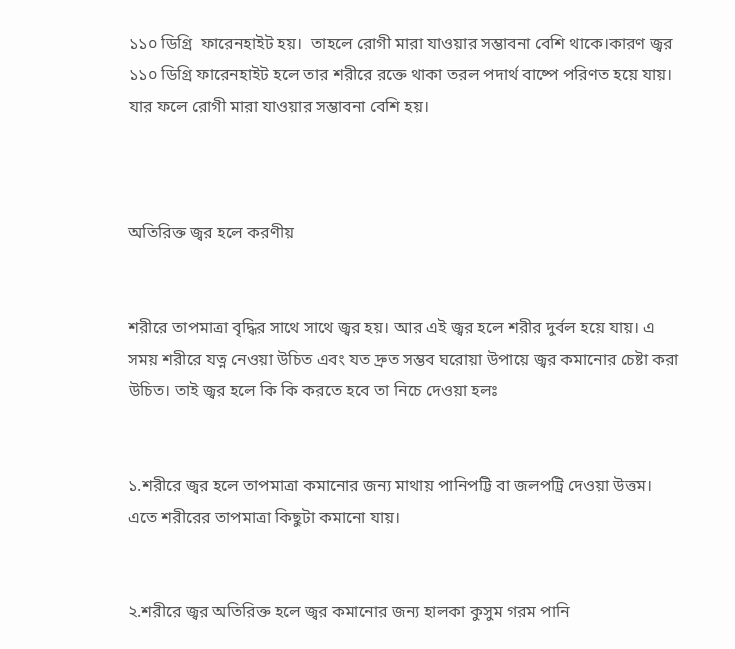১১০ ডিগ্রি  ফারেনহাইট হয়।  তাহলে রোগী মারা যাওয়ার সম্ভাবনা বেশি থাকে।কারণ জ্বর ১১০ ডিগ্রি ফারেনহাইট হলে তার শরীরে রক্তে থাকা তরল পদার্থ বাষ্পে পরিণত হয়ে যায়। যার ফলে রোগী মারা যাওয়ার সম্ভাবনা বেশি হয়।



অতিরিক্ত জ্বর হলে করণীয়


শরীরে তাপমাত্রা বৃদ্ধির সাথে সাথে জ্বর হয়। আর এই জ্বর হলে শরীর দুর্বল হয়ে যায়। এ সময় শরীরে যত্ন নেওয়া উচিত এবং যত দ্রুত সম্ভব ঘরোয়া উপায়ে জ্বর কমানোর চেষ্টা করা উচিত। তাই জ্বর হলে কি কি করতে হবে তা নিচে দেওয়া হলঃ


১.শরীরে জ্বর হলে তাপমাত্রা কমানোর জন্য মাথায় পানিপট্টি বা জলপট্রি দেওয়া উত্তম। এতে শরীরের তাপমাত্রা কিছুটা কমানো যায়।


২.শরীরে জ্বর অতিরিক্ত হলে জ্বর কমানোর জন্য হালকা কুসুম গরম পানি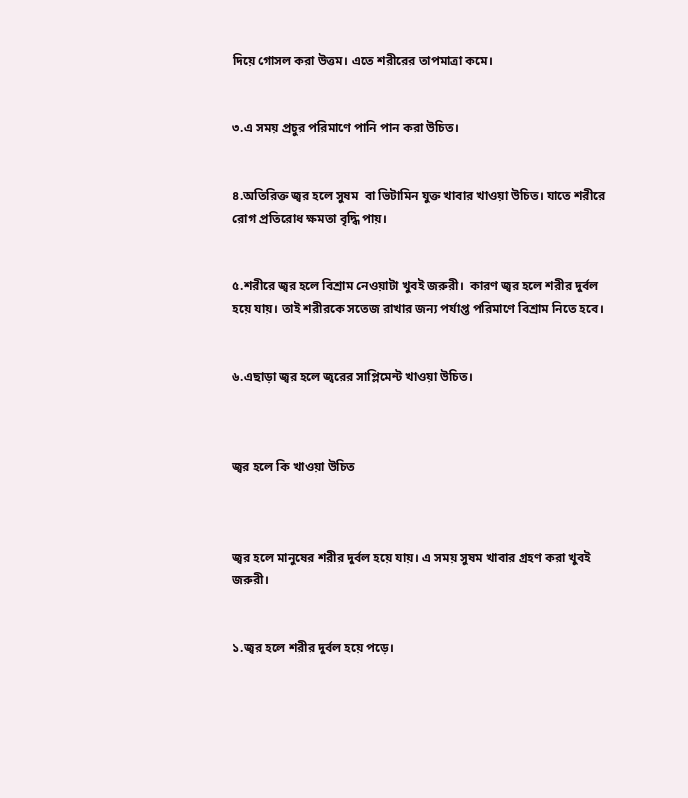দিয়ে গোসল করা উত্তম। এতে শরীরের তাপমাত্রা কমে।


৩.এ সময় প্রচুর পরিমাণে পানি পান করা উচিত।


৪.অতিরিক্ত জ্বর হলে সুষম  বা ভিটামিন যুক্ত খাবার খাওয়া উচিত। যাতে শরীরে রোগ প্রতিরোধ ক্ষমতা বৃদ্ধি পায়।


৫.শরীরে জ্বর হলে বিশ্রাম নেওয়াটা খুবই জরুরী।  কারণ জ্বর হলে শরীর দুর্বল হয়ে যায়। তাই শরীরকে সতেজ রাখার জন্য পর্যাপ্ত পরিমাণে বিশ্রাম নিতে হবে।


৬.এছাড়া জ্বর হলে জ্বরের সাপ্লিমেন্ট খাওয়া উচিত।



জ্বর হলে কি খাওয়া উচিত



জ্বর হলে মানুষের শরীর দুর্বল হয়ে যায়। এ সময় সুষম খাবার গ্রহণ করা খুবই জরুরী।


১.জ্বর হলে শরীর দুর্বল হয়ে পড়ে।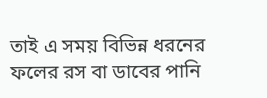তাই এ সময় বিভিন্ন ধরনের ফলের রস বা ডাবের পানি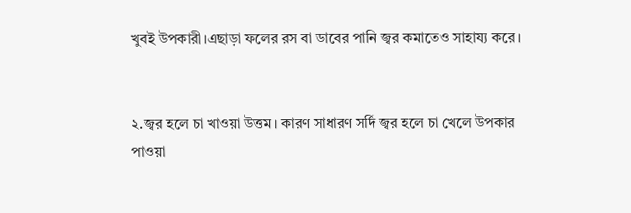খুবই উপকারী।এছাড়া ফলের রস বা ডাবের পানি জ্বর কমাতেও সাহায্য করে।


২.জ্বর হলে চা খাওয়া উত্তম। কারণ সাধারণ সর্দি জ্বর হলে চা খেলে উপকার পাওয়া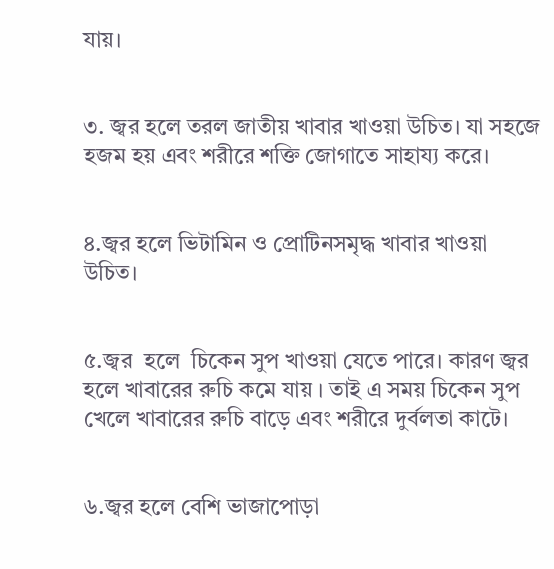যায়।


৩. জ্বর হলে তরল জাতীয় খাবার খাওয়া উচিত। যা সহজে হজম হয় এবং শরীরে শক্তি জোগাতে সাহায্য করে।


৪.জ্বর হলে ভিটামিন ও প্রোটিনসমৃদ্ধ খাবার খাওয়া উচিত।


৫.জ্বর  হলে  চিকেন সুপ খাওয়া যেতে পারে। কারণ জ্বর হলে খাবারের রুচি কমে যায় । তাই এ সময় চিকেন সুপ খেলে খাবারের রুচি বাড়ে এবং শরীরে দুর্বলতা কাটে।


৬.জ্বর হলে বেশি ভাজাপোড়া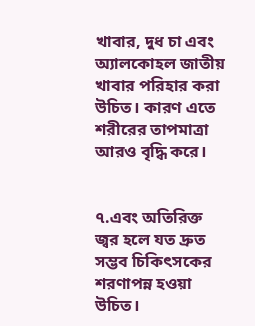খাবার, দুধ চা এবং অ্যালকোহল জাতীয় খাবার পরিহার করা উচিত। কারণ এতে শরীরের তাপমাত্রা আরও বৃদ্ধি করে।


৭.এবং অতিরিক্ত জ্বর হলে যত দ্রুত সম্ভব চিকিৎসকের শরণাপন্ন হওয়া উচিত।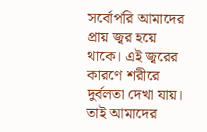সর্বোপরি আমাদের প্রায় জ্বর হয়ে থাকে। এই জ্বরের কারণে শরীরে দুর্বলতা দেখা যায়। তাই আমাদের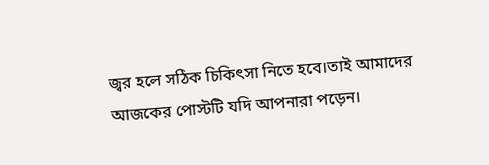জ্বর হলে সঠিক চিকিৎসা নিতে হবে।তাই আমাদের আজকের পোস্টটি যদি আপনারা পড়েন।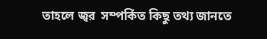তাহলে জ্বর  সম্পর্কিত কিছু তথ্য জানতে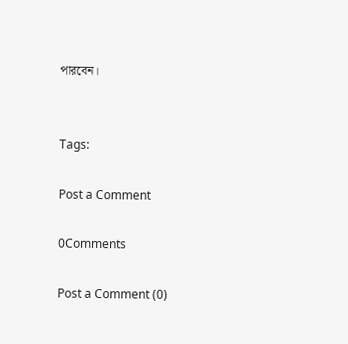পারবেন।


Tags:

Post a Comment

0Comments

Post a Comment (0)